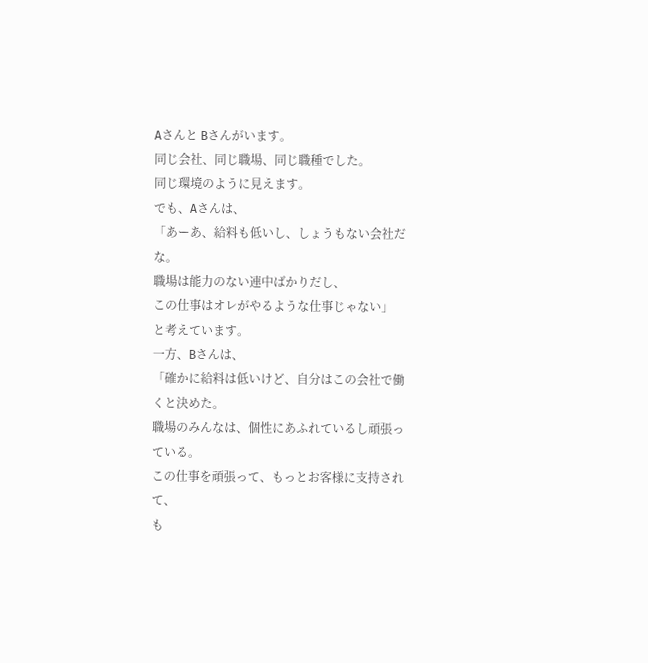Aさんと Bさんがいます。
同じ会社、同じ職場、同じ職種でした。
同じ環境のように見えます。
でも、Aさんは、
「あーあ、給料も低いし、しょうもない会社だな。
職場は能力のない連中ばかりだし、
この仕事はオレがやるような仕事じゃない」
と考えています。
一方、Bさんは、
「確かに給料は低いけど、自分はこの会社で働くと決めた。
職場のみんなは、個性にあふれているし頑張っている。
この仕事を頑張って、もっとお客様に支持されて、
も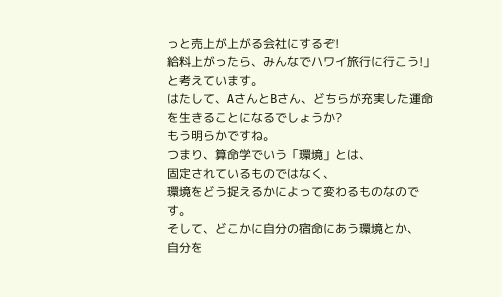っと売上が上がる会社にするぞ!
給料上がったら、みんなでハワイ旅行に行こう!」
と考えています。
はたして、AさんとBさん、どちらが充実した運命を生きることになるでしょうか?
もう明らかですね。
つまり、算命学でいう「環境」とは、
固定されているものではなく、
環境をどう捉えるかによって変わるものなのです。
そして、どこかに自分の宿命にあう環境とか、
自分を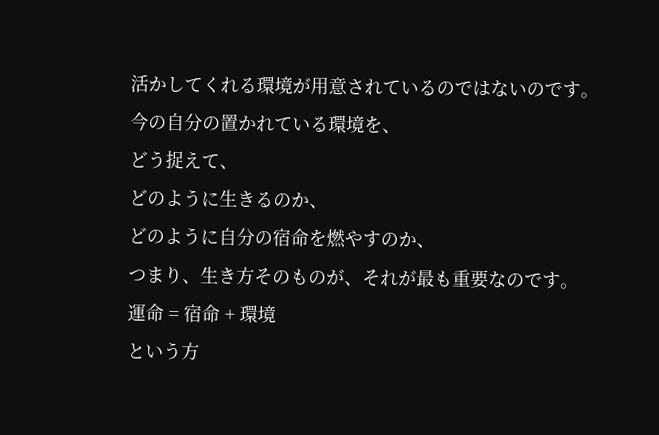活かしてくれる環境が用意されているのではないのです。
今の自分の置かれている環境を、
どう捉えて、
どのように生きるのか、
どのように自分の宿命を燃やすのか、
つまり、生き方そのものが、それが最も重要なのです。
運命 = 宿命 + 環境
という方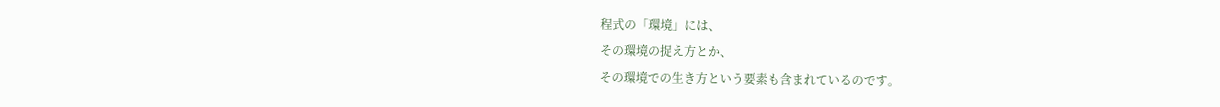程式の「環境」には、
その環境の捉え方とか、
その環境での生き方という要素も含まれているのです。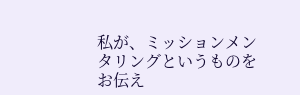私が、ミッションメンタリングというものをお伝え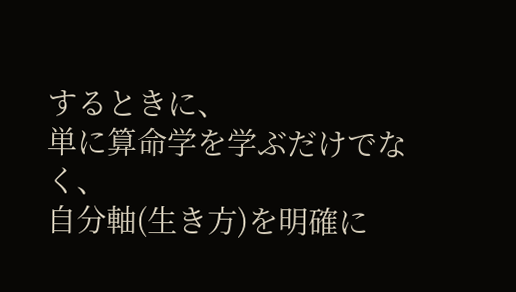するときに、
単に算命学を学ぶだけでなく、
自分軸(生き方)を明確に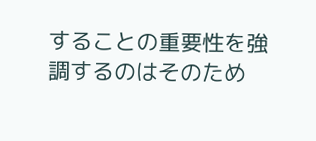することの重要性を強調するのはそのため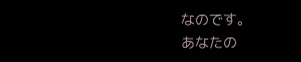なのです。
あなたの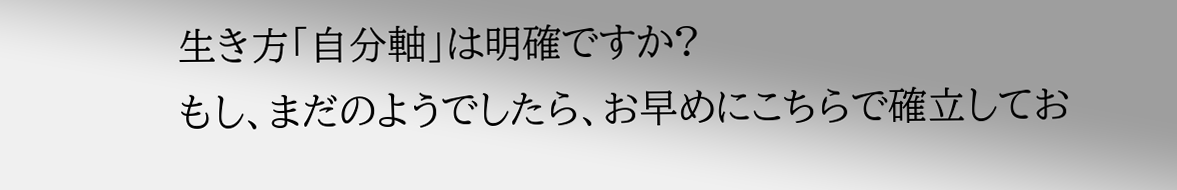生き方「自分軸」は明確ですか?
もし、まだのようでしたら、お早めにこちらで確立してお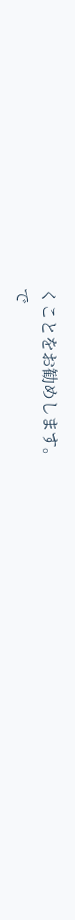くことをお勧めします。
で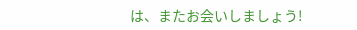は、またお会いしましょう!